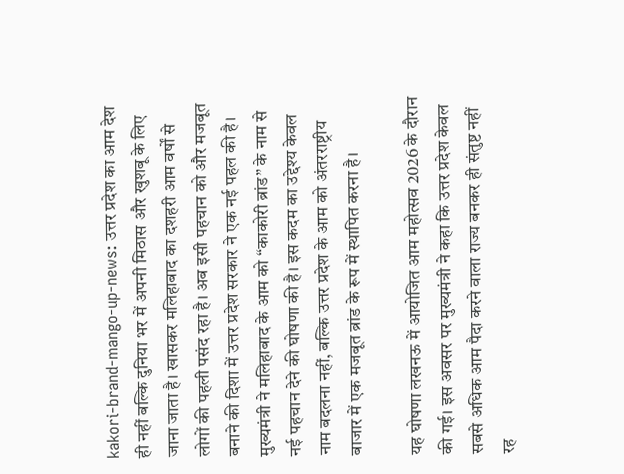kakori-brand-mango-up-news: उत्तर प्रदेश का आम देश ही नहीं बल्कि दुनिया भर में अपनी मिठास और खुशबू के लिए जाना जाता है। खासकर मलिहाबाद का दशहरी आम वर्षों से लोगों की पहली पसंद रहा है। अब इसी पहचान को और मजबूत बनाने की दिशा में उत्तर प्रदेश सरकार ने एक नई पहल की है। मुख्यमंत्री ने मलिहाबाद के आम को “काकोरी ब्रांड” के नाम से नई पहचान देने की घोषणा की है। इस कदम का उद्देश्य केवल नाम बदलना नहीं, बल्कि उत्तर प्रदेश के आम को अंतरराष्ट्रीय बाजार में एक मजबूत ब्रांड के रूप में स्थापित करना है।

यह घोषणा लखनऊ में आयोजित आम महोत्सव 2026 के दौरान की गई। इस अवसर पर मुख्यमंत्री ने कहा कि उत्तर प्रदेश केवल सबसे अधिक आम पैदा करने वाला राज्य बनकर ही संतुष्ट नहीं रह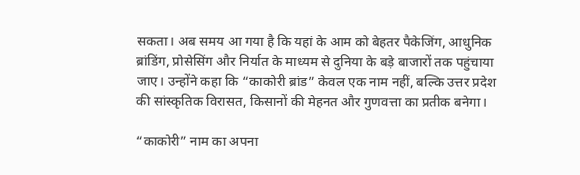सकता। अब समय आ गया है कि यहां के आम को बेहतर पैकेजिंग, आधुनिक ब्रांडिंग, प्रोसेसिंग और निर्यात के माध्यम से दुनिया के बड़े बाजारों तक पहुंचाया जाए। उन्होंने कहा कि “काकोरी ब्रांड” केवल एक नाम नहीं, बल्कि उत्तर प्रदेश की सांस्कृतिक विरासत, किसानों की मेहनत और गुणवत्ता का प्रतीक बनेगा।

“काकोरी” नाम का अपना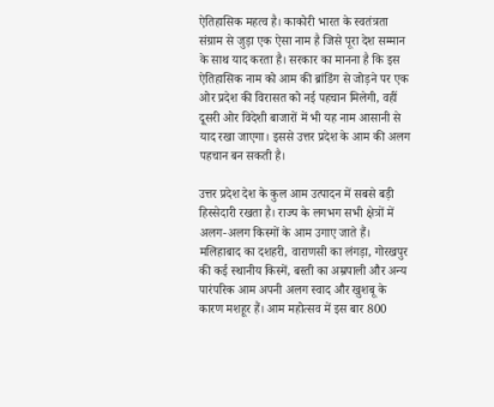ऐतिहासिक महत्व है। काकोरी भारत के स्वतंत्रता संग्राम से जुड़ा एक ऐसा नाम है जिसे पूरा देश सम्मान के साथ याद करता है। सरकार का मानना है कि इस ऐतिहासिक नाम को आम की ब्रांडिंग से जोड़ने पर एक ओर प्रदेश की विरासत को नई पहचान मिलेगी, वहीं दूसरी ओर विदेशी बाजारों में भी यह नाम आसानी से याद रखा जाएगा। इससे उत्तर प्रदेश के आम की अलग पहचान बन सकती है।

उत्तर प्रदेश देश के कुल आम उत्पादन में सबसे बड़ी हिस्सेदारी रखता है। राज्य के लगभग सभी क्षेत्रों में अलग-अलग किस्मों के आम उगाए जाते हैं। मलिहाबाद का दशहरी, वाराणसी का लंगड़ा, गोरखपुर की कई स्थानीय किस्में, बस्ती का अम्रपाली और अन्य पारंपरिक आम अपनी अलग स्वाद और खुशबू के कारण मशहूर हैं। आम महोत्सव में इस बार 800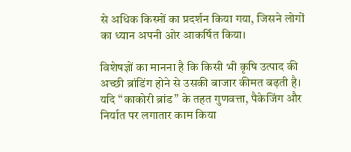से अधिक किस्मों का प्रदर्शन किया गया, जिसने लोगों का ध्यान अपनी ओर आकर्षित किया।

विशेषज्ञों का मानना है कि किसी भी कृषि उत्पाद की अच्छी ब्रांडिंग होने से उसकी बाजार कीमत बढ़ती है। यदि “काकोरी ब्रांड” के तहत गुणवत्ता, पैकेजिंग और निर्यात पर लगातार काम किया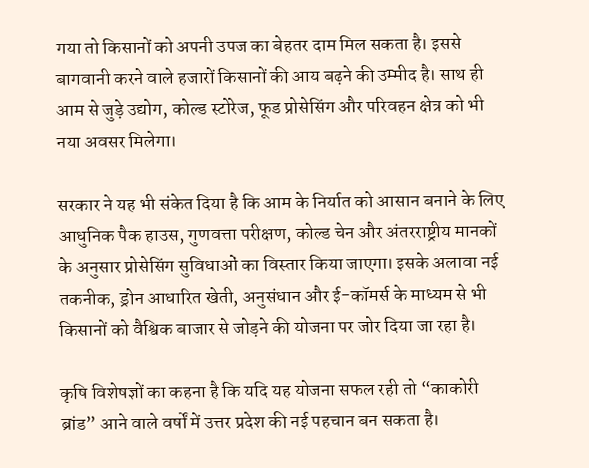गया तो किसानों को अपनी उपज का बेहतर दाम मिल सकता है। इससे बागवानी करने वाले हजारों किसानों की आय बढ़ने की उम्मीद है। साथ ही आम से जुड़े उद्योग, कोल्ड स्टोरेज, फूड प्रोसेसिंग और परिवहन क्षेत्र को भी नया अवसर मिलेगा।

सरकार ने यह भी संकेत दिया है कि आम के निर्यात को आसान बनाने के लिए आधुनिक पैक हाउस, गुणवत्ता परीक्षण, कोल्ड चेन और अंतरराष्ट्रीय मानकों के अनुसार प्रोसेसिंग सुविधाओं का विस्तार किया जाएगा। इसके अलावा नई तकनीक, ड्रोन आधारित खेती, अनुसंधान और ई-कॉमर्स के माध्यम से भी किसानों को वैश्विक बाजार से जोड़ने की योजना पर जोर दिया जा रहा है।

कृषि विशेषज्ञों का कहना है कि यदि यह योजना सफल रही तो “काकोरी ब्रांड” आने वाले वर्षों में उत्तर प्रदेश की नई पहचान बन सकता है।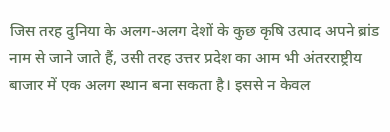जिस तरह दुनिया के अलग-अलग देशों के कुछ कृषि उत्पाद अपने ब्रांड नाम से जाने जाते हैं, उसी तरह उत्तर प्रदेश का आम भी अंतरराष्ट्रीय बाजार में एक अलग स्थान बना सकता है। इससे न केवल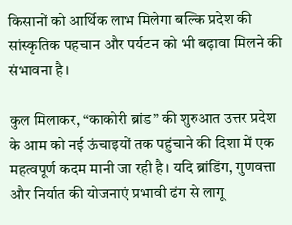किसानों को आर्थिक लाभ मिलेगा बल्कि प्रदेश की सांस्कृतिक पहचान और पर्यटन को भी बढ़ावा मिलने की संभावना है।

कुल मिलाकर, “काकोरी ब्रांड” की शुरुआत उत्तर प्रदेश के आम को नई ऊंचाइयों तक पहुंचाने की दिशा में एक महत्वपूर्ण कदम मानी जा रही है। यदि ब्रांडिंग, गुणवत्ता और निर्यात की योजनाएं प्रभावी ढंग से लागू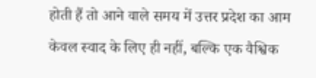होती हैं तो आने वाले समय में उत्तर प्रदेश का आम केवल स्वाद के लिए ही नहीं, बल्कि एक वैश्विक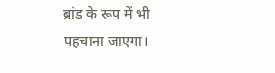ब्रांड के रूप में भी पहचाना जाएगा।